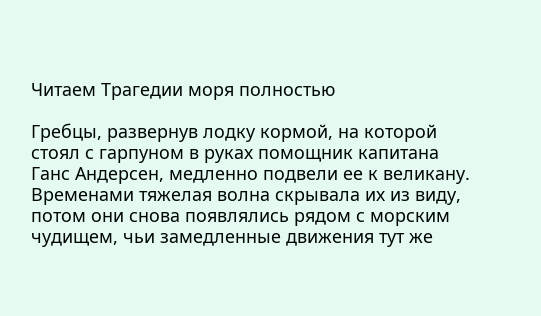Читаем Трагедии моря полностью

Гребцы, развернув лодку кормой, на которой стоял с гарпуном в руках помощник капитана Ганс Андерсен, медленно подвели ее к великану. Временами тяжелая волна скрывала их из виду, потом они снова появлялись рядом с морским чудищем, чьи замедленные движения тут же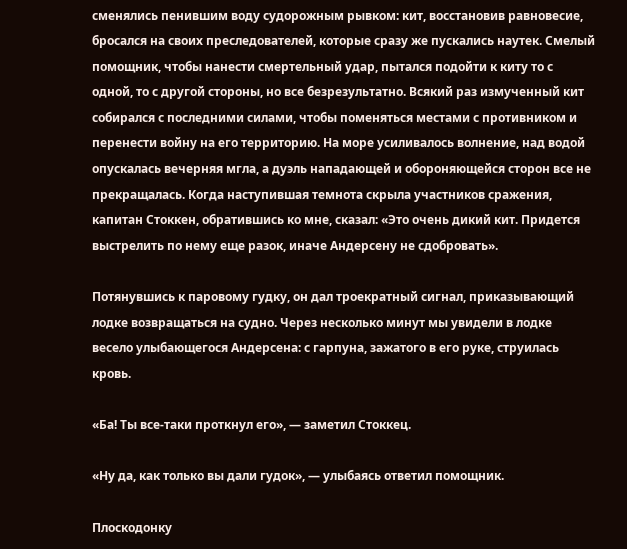сменялись пенившим воду судорожным рывком: кит, восстановив равновесие, бросался на своих преследователей, которые сразу же пускались наутек. Смелый помощник, чтобы нанести смертельный удар, пытался подойти к киту то с одной, то с другой стороны, но все безрезультатно. Всякий раз измученный кит собирался с последними силами, чтобы поменяться местами с противником и перенести войну на его территорию. На море усиливалось волнение, над водой опускалась вечерняя мгла, а дуэль нападающей и обороняющейся сторон все не прекращалась. Когда наступившая темнота скрыла участников сражения, капитан Стоккен, обратившись ко мне, сказал: «Это очень дикий кит. Придется выстрелить по нему еще разок, иначе Андерсену не сдобровать».

Потянувшись к паровому гудку, он дал троекратный сигнал, приказывающий лодке возвращаться на судно. Через несколько минут мы увидели в лодке весело улыбающегося Андерсена: с гарпуна, зажатого в его руке, струилась кровь.

«Ба! Ты все-таки проткнул его», — заметил Стоккец.

«Ну да, как только вы дали гудок», — улыбаясь ответил помощник.

Плоскодонку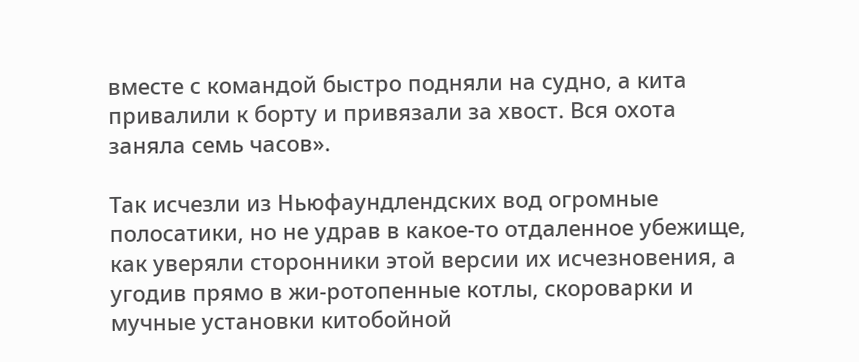вместе с командой быстро подняли на судно, а кита привалили к борту и привязали за хвост. Вся охота заняла семь часов».

Так исчезли из Ньюфаундлендских вод огромные полосатики, но не удрав в какое-то отдаленное убежище, как уверяли сторонники этой версии их исчезновения, а угодив прямо в жи-ротопенные котлы, скороварки и мучные установки китобойной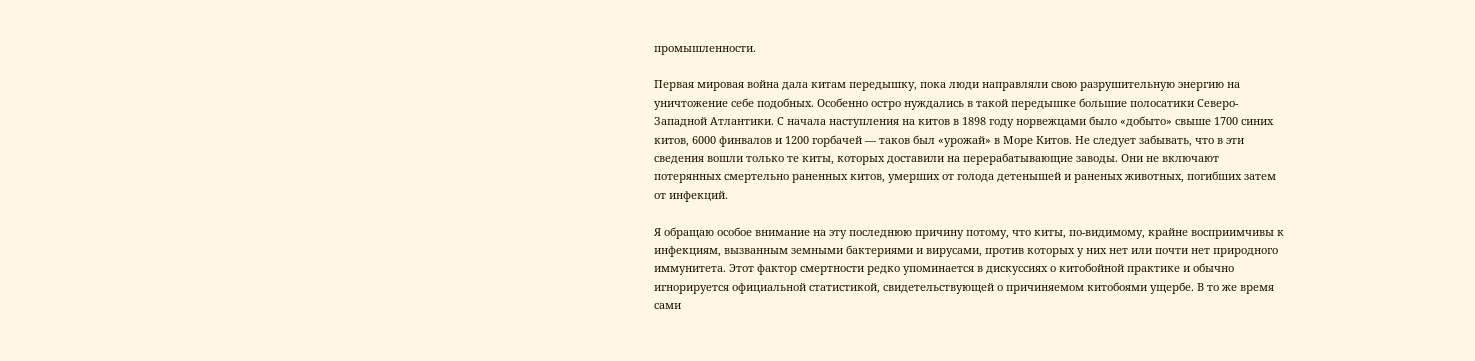промышленности.

Первая мировая война дала китам передышку, пока люди направляли свою разрушительную энергию на уничтожение себе подобных. Особенно остро нуждались в такой передышке большие полосатики Северо-Западной Атлантики. С начала наступления на китов в 1898 году норвежцами было «добыто» свыше 1700 синих китов, 6000 финвалов и 1200 горбачей — таков был «урожай» в Море Китов. Не следует забывать, что в эти сведения вошли только те киты, которых доставили на перерабатывающие заводы. Они не включают потерянных смертельно раненных китов, умерших от голода детенышей и раненых животных, погибших затем от инфекций.

Я обращаю особое внимание на эту последнюю причину потому, что киты, по-видимому, крайне восприимчивы к инфекциям, вызванным земными бактериями и вирусами, против которых у них нет или почти нет природного иммунитета. Этот фактор смертности редко упоминается в дискуссиях о китобойной практике и обычно игнорируется официальной статистикой, свидетельствующей о причиняемом китобоями ущербе. В то же время сами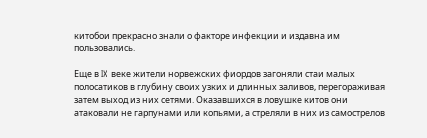китобои прекрасно знали о факторе инфекции и издавна им пользовались.

Еще в IX веке жители норвежских фиордов загоняли стаи малых полосатиков в глубину своих узких и длинных заливов, перегораживая затем выход из них сетями. Оказавшихся в ловушке китов они атаковали не гарпунами или копьями, а стреляли в них из самострелов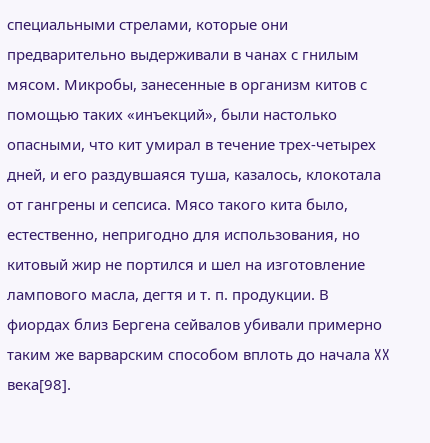специальными стрелами, которые они предварительно выдерживали в чанах с гнилым мясом. Микробы, занесенные в организм китов с помощью таких «инъекций», были настолько опасными, что кит умирал в течение трех-четырех дней, и его раздувшаяся туша, казалось, клокотала от гангрены и сепсиса. Мясо такого кита было, естественно, непригодно для использования, но китовый жир не портился и шел на изготовление лампового масла, дегтя и т. п. продукции. В фиордах близ Бергена сейвалов убивали примерно таким же варварским способом вплоть до начала XX века[98].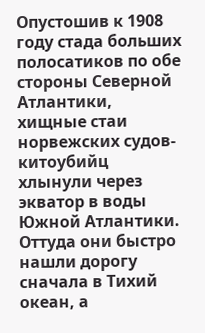Опустошив к 1908 году стада больших полосатиков по обе стороны Северной Атлантики, хищные стаи норвежских судов-китоубийц хлынули через экватор в воды Южной Атлантики. Оттуда они быстро нашли дорогу сначала в Тихий океан, а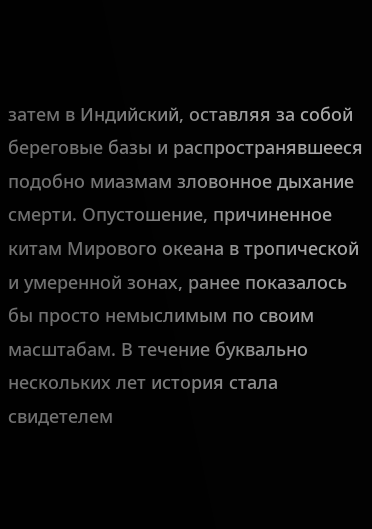затем в Индийский, оставляя за собой береговые базы и распространявшееся подобно миазмам зловонное дыхание смерти. Опустошение, причиненное китам Мирового океана в тропической и умеренной зонах, ранее показалось бы просто немыслимым по своим масштабам. В течение буквально нескольких лет история стала свидетелем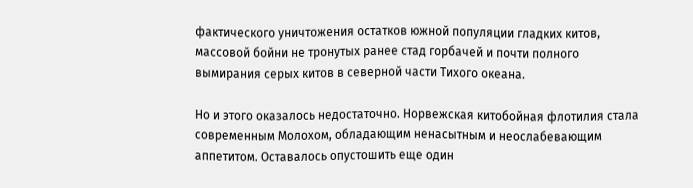фактического уничтожения остатков южной популяции гладких китов, массовой бойни не тронутых ранее стад горбачей и почти полного вымирания серых китов в северной части Тихого океана.

Но и этого оказалось недостаточно. Норвежская китобойная флотилия стала современным Молохом, обладающим ненасытным и неослабевающим аппетитом. Оставалось опустошить еще один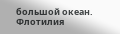большой океан. Флотилия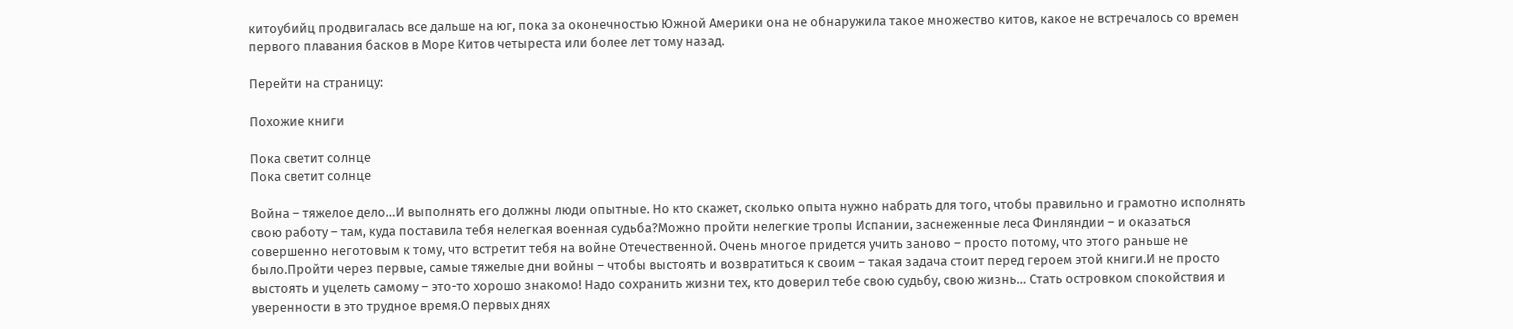китоубийц продвигалась все дальше на юг, пока за оконечностью Южной Америки она не обнаружила такое множество китов, какое не встречалось со времен первого плавания басков в Море Китов четыреста или более лет тому назад.

Перейти на страницу:

Похожие книги

Пока светит солнце
Пока светит солнце

Война – тяжелое дело…И выполнять его должны люди опытные. Но кто скажет, сколько опыта нужно набрать для того, чтобы правильно и грамотно исполнять свою работу – там, куда поставила тебя нелегкая военная судьба?Можно пройти нелегкие тропы Испании, заснеженные леса Финляндии – и оказаться совершенно неготовым к тому, что встретит тебя на войне Отечественной. Очень многое придется учить заново – просто потому, что этого раньше не было.Пройти через первые, самые тяжелые дни войны – чтобы выстоять и возвратиться к своим – такая задача стоит перед героем этой книги.И не просто выстоять и уцелеть самому – это-то хорошо знакомо! Надо сохранить жизни тех, кто доверил тебе свою судьбу, свою жизнь… Стать островком спокойствия и уверенности в это трудное время.О первых днях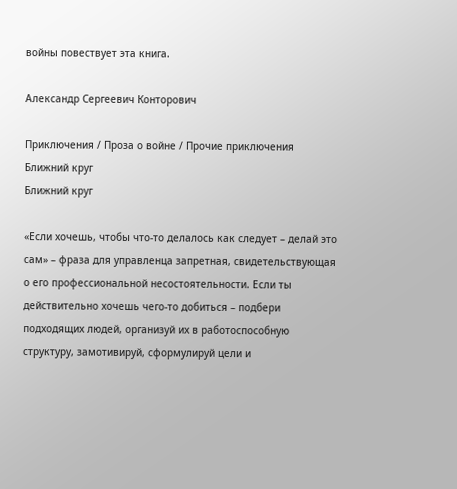войны повествует эта книга.

Александр Сергеевич Конторович

Приключения / Проза о войне / Прочие приключения
Ближний круг
Ближний круг

«Если хочешь, чтобы что-то делалось как следует – делай это сам» – фраза для управленца запретная, свидетельствующая о его профессиональной несостоятельности. Если ты действительно хочешь чего-то добиться – подбери подходящих людей, организуй их в работоспособную структуру, замотивируй, сформулируй цели и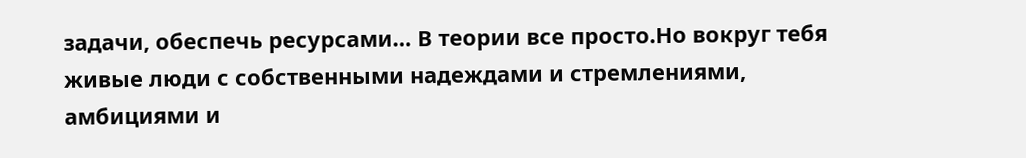задачи, обеспечь ресурсами… В теории все просто.Но вокруг тебя живые люди с собственными надеждами и стремлениями, амбициями и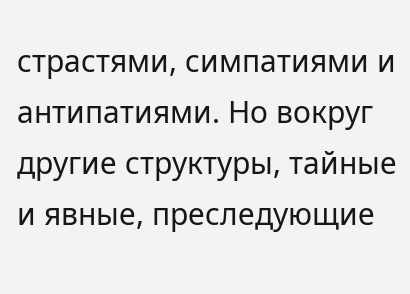страстями, симпатиями и антипатиями. Но вокруг другие структуры, тайные и явные, преследующие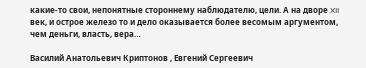какие-то свои, непонятные стороннему наблюдателю, цели. А на дворе XII век, и острое железо то и дело оказывается более весомым аргументом, чем деньги, власть, вера…

Василий Анатольевич Криптонов , Евгений Сергеевич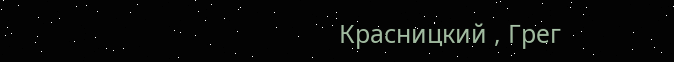Красницкий , Грег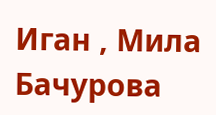Иган , Мила Бачурова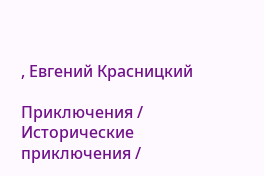, Евгений Красницкий

Приключения / Исторические приключения /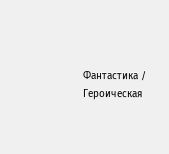Фантастика / Героическая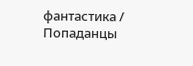фантастика / Попаданцы